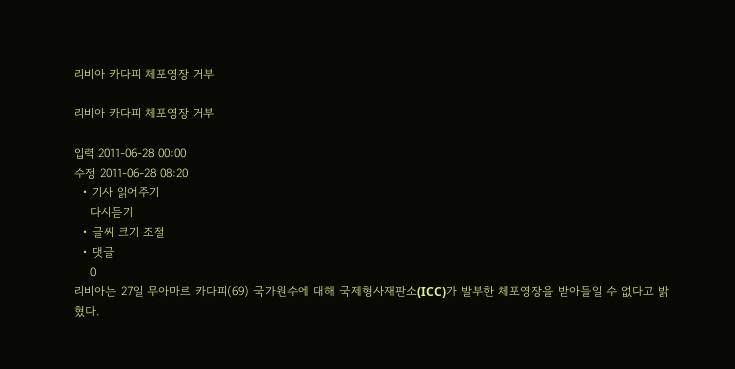리비아 카다피 체포영장 거부

리비아 카다피 체포영장 거부

입력 2011-06-28 00:00
수정 2011-06-28 08:20
  • 기사 읽어주기
    다시듣기
  • 글씨 크기 조절
  • 댓글
    0
리비아는 27일 무아마르 카다피(69) 국가원수에 대해 국제형사재판소(ICC)가 발부한 체포영장을 받아들일 수 없다고 밝혔다.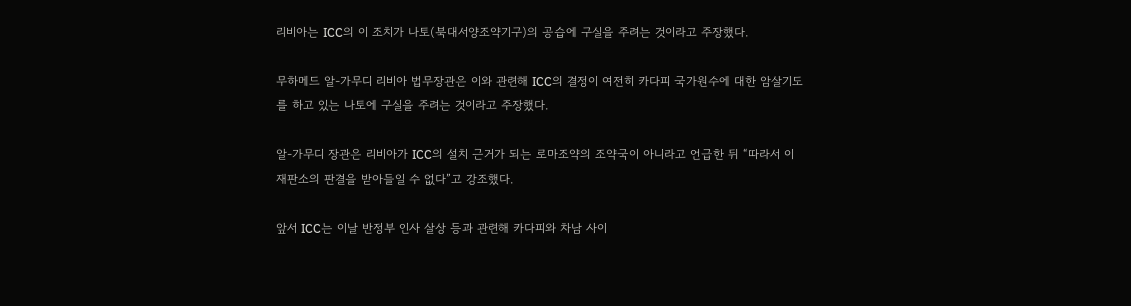리비아는 ICC의 이 조치가 나토(북대서양조약기구)의 공습에 구실을 주려는 것이라고 주장했다.

무하메드 알-가무디 리비아 법무장관은 이와 관련해 ICC의 결정이 여전히 카다피 국가원수에 대한 암살기도를 하고 있는 나토에 구실을 주려는 것이라고 주장했다.

알-가무디 장관은 리비아가 ICC의 설치 근거가 되는 로마조약의 조약국이 아니라고 언급한 뒤 “따라서 이 재판소의 판결을 받아들일 수 없다”고 강조했다.

앞서 ICC는 이날 반정부 인사 살상 등과 관련해 카다피와 차남 사이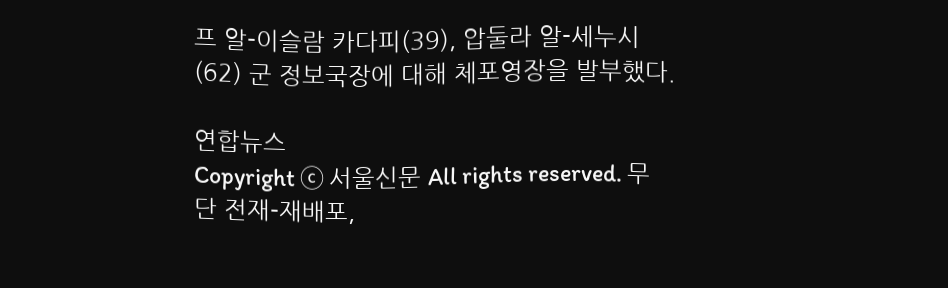프 알-이슬람 카다피(39), 압둘라 알-세누시(62) 군 정보국장에 대해 체포영장을 발부했다.

연합뉴스
Copyright ⓒ 서울신문 All rights reserved. 무단 전재-재배포,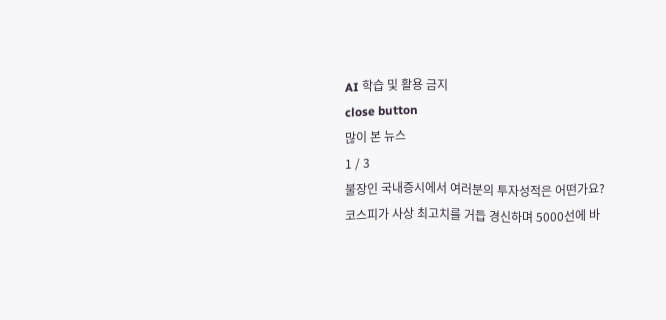AI 학습 및 활용 금지
close button
많이 본 뉴스
1 / 3
불장인 국내증시에서 여러분의 투자성적은 어떤가요?
코스피가 사상 최고치를 거듭 경신하며 5000선에 바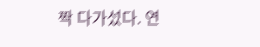짝 다가섰다. 연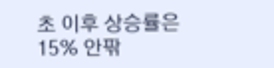초 이후 상승률은 15% 안팎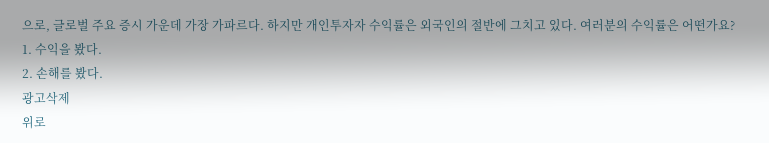으로, 글로벌 주요 증시 가운데 가장 가파르다. 하지만 개인투자자 수익률은 외국인의 절반에 그치고 있다. 여러분의 수익률은 어떤가요?
1. 수익을 봤다.
2. 손해를 봤다.
광고삭제
위로